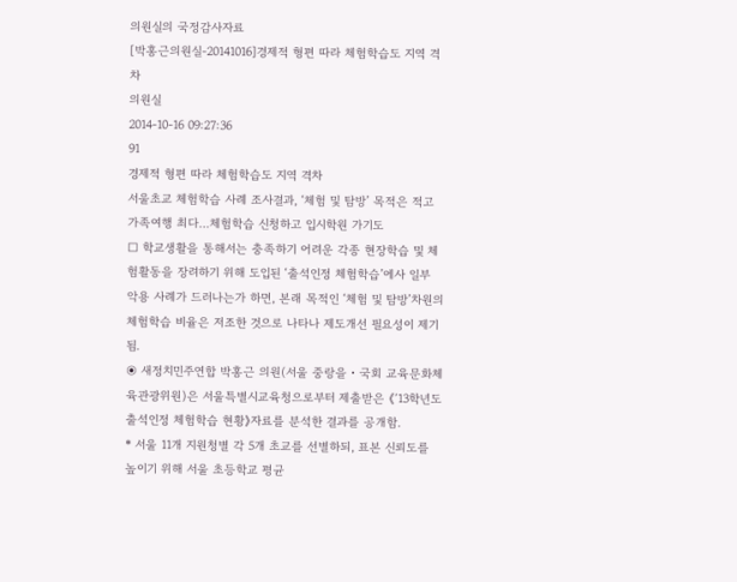의원실의 국정감사자료
[박홍근의원실-20141016]경제적 형편 따라 체험학습도 지역 격차
의원실
2014-10-16 09:27:36
91
경제적 형편 따라 체험학습도 지역 격차
서울초교 체험학습 사례 조사결과, ‘체험 및 탐방’ 목적은 적고 가족여행 최다…체험학습 신청하고 입시학원 가기도
□ 학교생활을 통해서는 충족하기 어려운 각종 현장학습 및 체험활동을 장려하기 위해 도입된 ‘출석인정 체험학습’에사 일부 악용 사례가 드러나는가 하면, 본래 목적인 ‘체험 및 탐방’차원의 체험학습 비율은 저조한 것으로 나타나 제도개선 필요성이 제기됨.
◉ 새정치민주연합 박홍근 의원(서울 중랑을・국회 교육문화체육관광위원)은 서울특별시교육청으로부터 제출받은 《′13학년도 출석인정 체험학습 현황》자료를 분석한 결과를 공개함.
* 서울 11개 지원청별 각 5개 초교를 선별하되, 표본 신뢰도를 높이기 위해 서울 초등학교 평균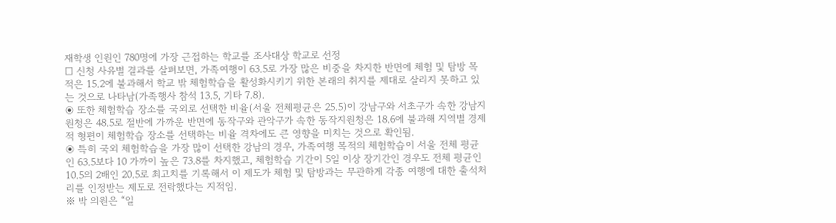재학생 인원인 780명에 가장 근접하는 학교를 조사대상 학교로 선정
□ 신청 사유별 결과를 살펴보면, 가족여행이 63.5로 가장 많은 비중을 차지한 반면에 체험 및 탐방 목적은 15.2에 불과해서 학교 밖 체험학습을 활성화시키기 위한 본래의 취지를 제대로 살리지 못하고 있는 것으로 나타남(가족행사 참석 13.5, 기타 7.8).
◉ 또한 체험학습 장소를 국외로 선택한 비율(서울 전체평균은 25.5)이 강남구와 서초구가 속한 강남지원청은 48.5로 절반에 가까운 반면에 동작구와 관악구가 속한 동작지원청은 18.6에 불과해 지역별 경제적 형편이 체험학습 장소를 선택하는 비율 격차에도 큰 영향을 미치는 것으로 확인됨.
◉ 특히 국외 체험학습을 가장 많이 선택한 강남의 경우, 가족여행 목적의 체험학습이 서울 전체 평균인 63.5보다 10 가까이 높은 73.8를 차지했고, 체험학습 기간이 5일 이상 장기간인 경우도 전체 평균인 10.5의 2배인 20.5로 최고치를 기록해서 이 제도가 체험 및 탐방과는 무관하게 각종 여행에 대한 출석처리를 인정받는 제도로 전락했다는 지적임.
※ 박 의원은 “일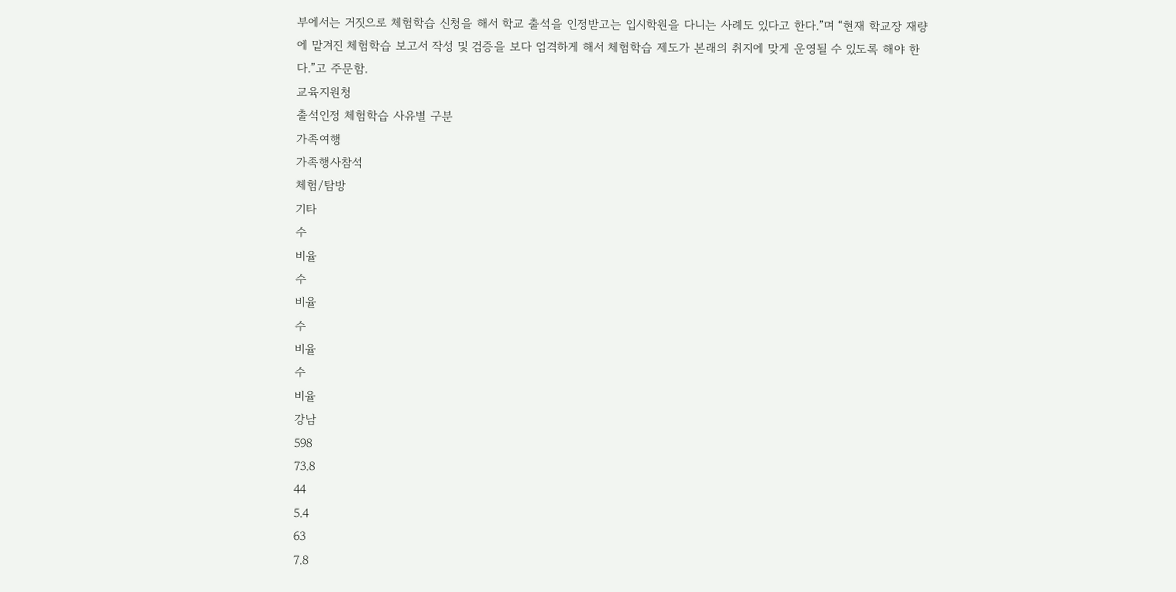부에서는 거짓으로 체험학습 신청을 해서 학교 출석을 인정받고는 입시학원을 다니는 사례도 있다고 한다.”며 “현재 학교장 재량에 맡겨진 체험학습 보고서 작성 및 검증을 보다 엄격하게 해서 체험학습 제도가 본래의 취지에 맞게 운영될 수 있도록 해야 한다.”고 주문함.
교육지원청
출석인정 체험학습 사유별 구분
가족여행
가족행사참석
체험/탐방
기타
수
비율
수
비율
수
비율
수
비율
강남
598
73.8
44
5.4
63
7.8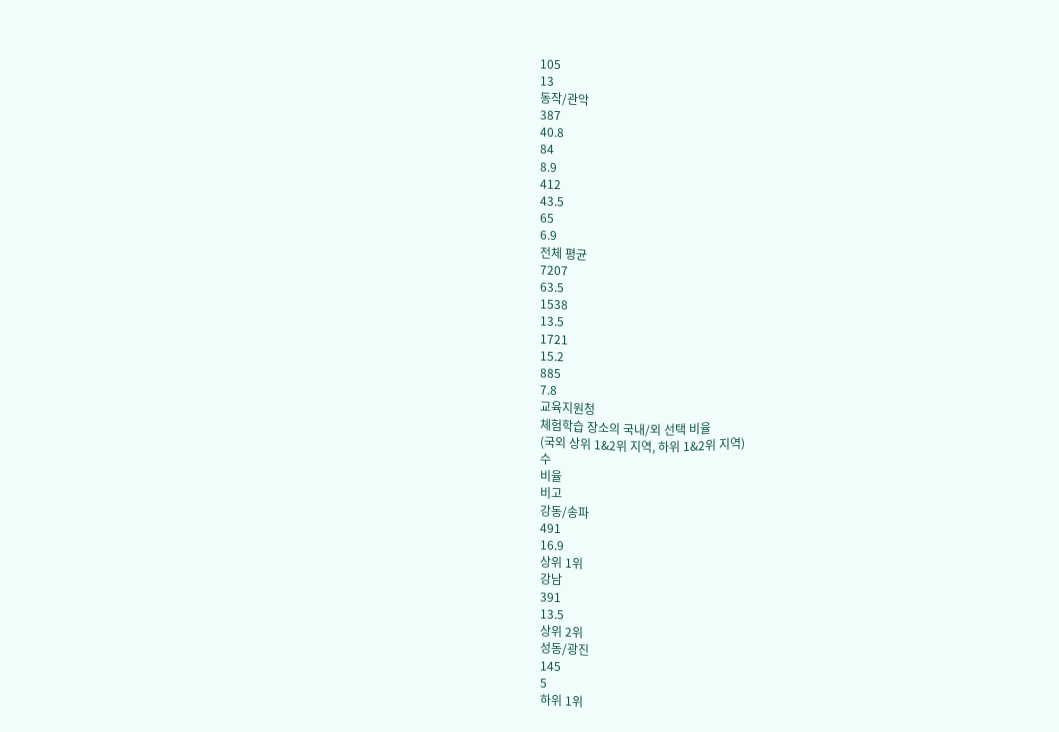105
13
동작/관악
387
40.8
84
8.9
412
43.5
65
6.9
전체 평균
7207
63.5
1538
13.5
1721
15.2
885
7.8
교육지원청
체험학습 장소의 국내/외 선택 비율
(국외 상위 1&2위 지역, 하위 1&2위 지역)
수
비율
비고
강동/송파
491
16.9
상위 1위
강남
391
13.5
상위 2위
성동/광진
145
5
하위 1위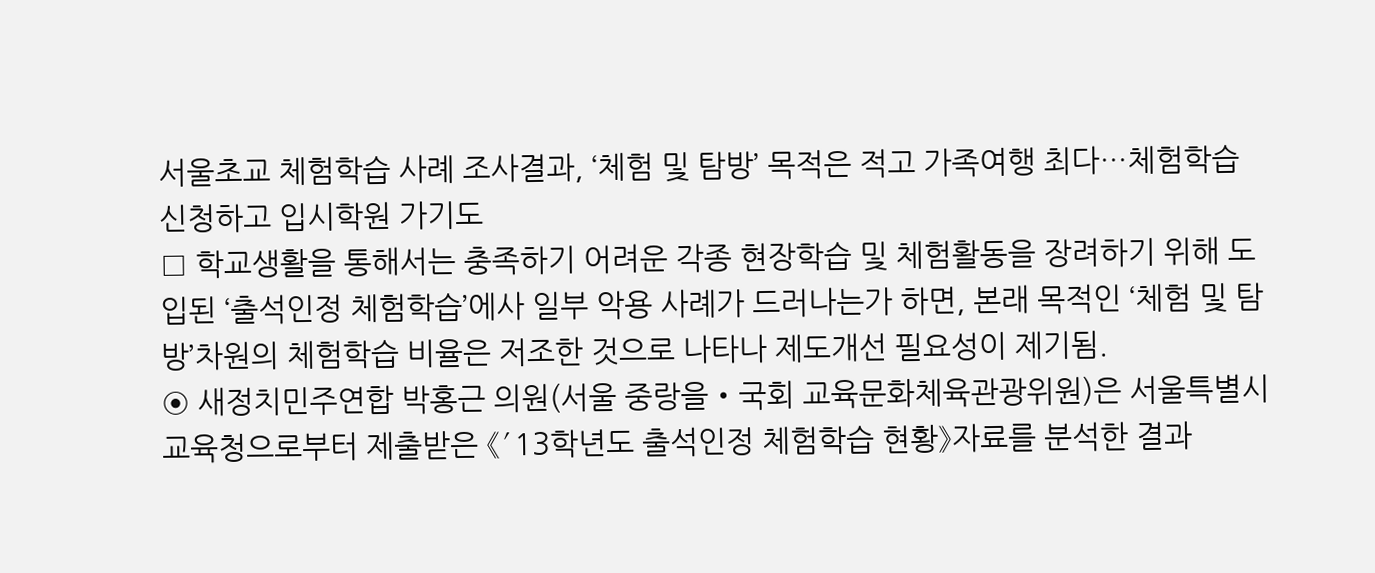서울초교 체험학습 사례 조사결과, ‘체험 및 탐방’ 목적은 적고 가족여행 최다…체험학습 신청하고 입시학원 가기도
□ 학교생활을 통해서는 충족하기 어려운 각종 현장학습 및 체험활동을 장려하기 위해 도입된 ‘출석인정 체험학습’에사 일부 악용 사례가 드러나는가 하면, 본래 목적인 ‘체험 및 탐방’차원의 체험학습 비율은 저조한 것으로 나타나 제도개선 필요성이 제기됨.
◉ 새정치민주연합 박홍근 의원(서울 중랑을・국회 교육문화체육관광위원)은 서울특별시교육청으로부터 제출받은 《′13학년도 출석인정 체험학습 현황》자료를 분석한 결과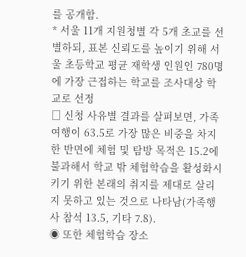를 공개함.
* 서울 11개 지원청별 각 5개 초교를 선별하되, 표본 신뢰도를 높이기 위해 서울 초등학교 평균 재학생 인원인 780명에 가장 근접하는 학교를 조사대상 학교로 선정
□ 신청 사유별 결과를 살펴보면, 가족여행이 63.5로 가장 많은 비중을 차지한 반면에 체험 및 탐방 목적은 15.2에 불과해서 학교 밖 체험학습을 활성화시키기 위한 본래의 취지를 제대로 살리지 못하고 있는 것으로 나타남(가족행사 참석 13.5, 기타 7.8).
◉ 또한 체험학습 장소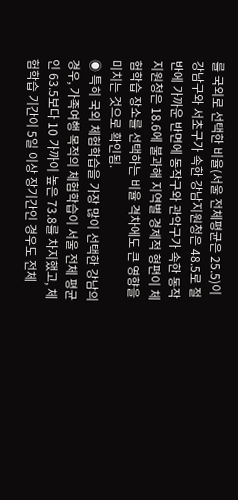를 국외로 선택한 비율(서울 전체평균은 25.5)이 강남구와 서초구가 속한 강남지원청은 48.5로 절반에 가까운 반면에 동작구와 관악구가 속한 동작지원청은 18.6에 불과해 지역별 경제적 형편이 체험학습 장소를 선택하는 비율 격차에도 큰 영향을 미치는 것으로 확인됨.
◉ 특히 국외 체험학습을 가장 많이 선택한 강남의 경우, 가족여행 목적의 체험학습이 서울 전체 평균인 63.5보다 10 가까이 높은 73.8를 차지했고, 체험학습 기간이 5일 이상 장기간인 경우도 전체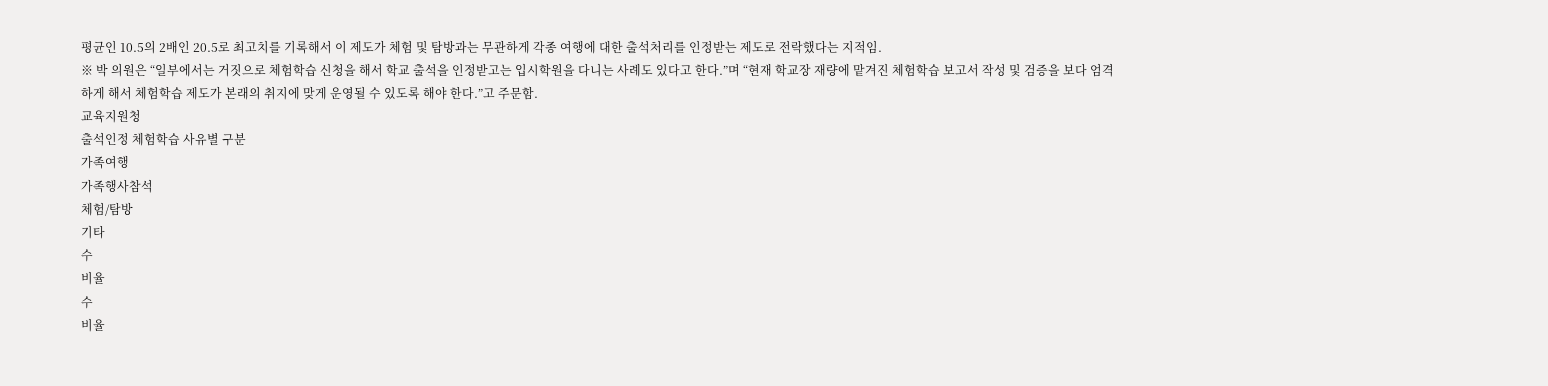평균인 10.5의 2배인 20.5로 최고치를 기록해서 이 제도가 체험 및 탐방과는 무관하게 각종 여행에 대한 출석처리를 인정받는 제도로 전락했다는 지적임.
※ 박 의원은 “일부에서는 거짓으로 체험학습 신청을 해서 학교 출석을 인정받고는 입시학원을 다니는 사례도 있다고 한다.”며 “현재 학교장 재량에 맡겨진 체험학습 보고서 작성 및 검증을 보다 엄격하게 해서 체험학습 제도가 본래의 취지에 맞게 운영될 수 있도록 해야 한다.”고 주문함.
교육지원청
출석인정 체험학습 사유별 구분
가족여행
가족행사참석
체험/탐방
기타
수
비율
수
비율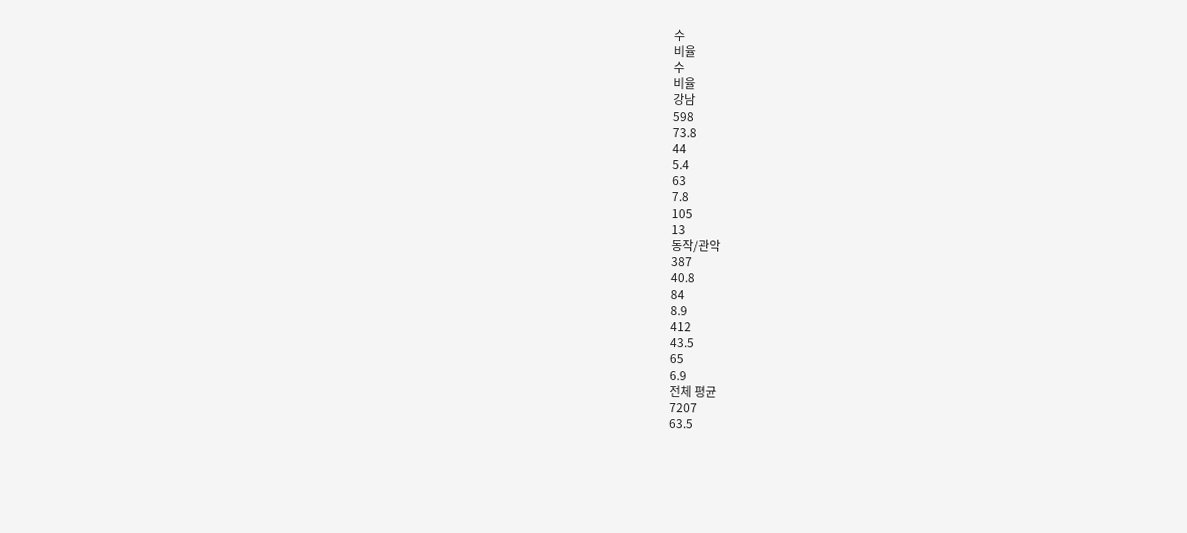수
비율
수
비율
강남
598
73.8
44
5.4
63
7.8
105
13
동작/관악
387
40.8
84
8.9
412
43.5
65
6.9
전체 평균
7207
63.5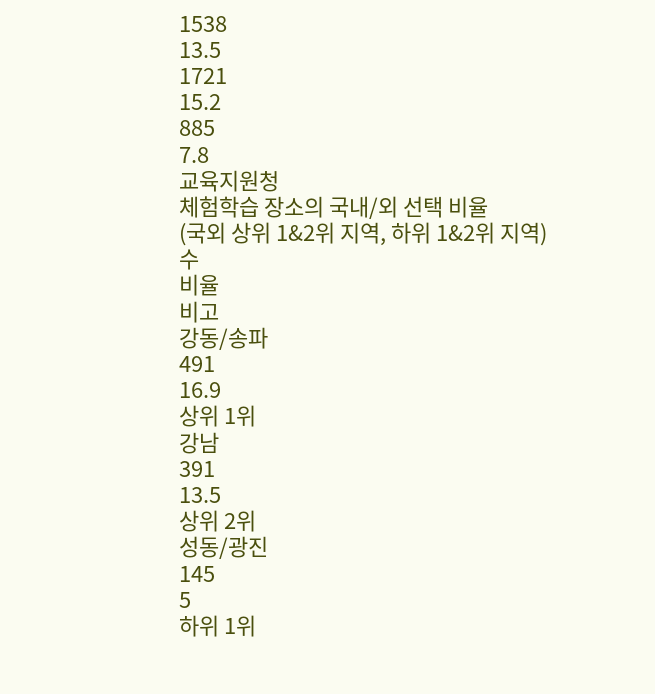1538
13.5
1721
15.2
885
7.8
교육지원청
체험학습 장소의 국내/외 선택 비율
(국외 상위 1&2위 지역, 하위 1&2위 지역)
수
비율
비고
강동/송파
491
16.9
상위 1위
강남
391
13.5
상위 2위
성동/광진
145
5
하위 1위